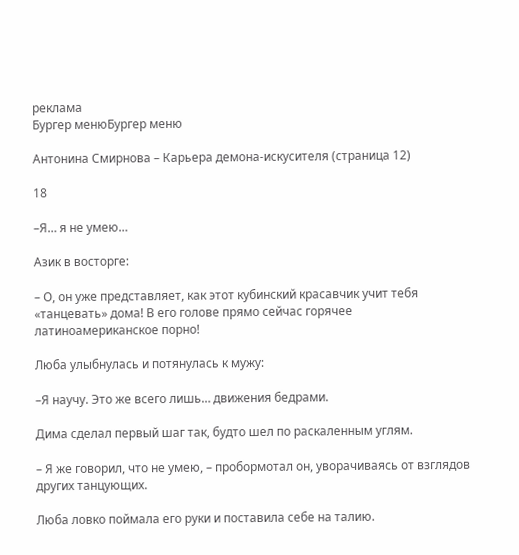реклама
Бургер менюБургер меню

Антонина Смирнова – Карьера демона-искусителя (страница 12)

18

–Я… я не умею…

Азик в восторге:

– О, он уже представляет, как этот кубинский красавчик учит тебя «танцевать» дома! В его голове прямо сейчас горячее латиноамериканское порно!

Люба улыбнулась и потянулась к мужу:

–Я научу. Это же всего лишь… движения бедрами.

Дима сделал первый шаг так, будто шел по раскаленным углям.

– Я же говорил, что не умею, – пробормотал он, уворачиваясь от взглядов других танцующих.

Люба ловко поймала его руки и поставила себе на талию.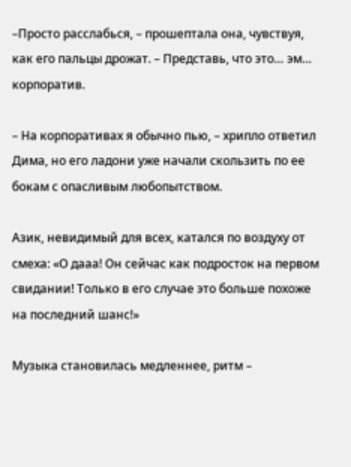–Просто расслабься, – прошептала она, чувствуя, как его пальцы дрожат. – Представь, что это… эм… корпоратив.

– На корпоративах я обычно пью, – хрипло ответил Дима, но его ладони уже начали скользить по ее бокам с опасливым любопытством.

Азик, невидимый для всех, катался по воздуху от смеха: «О дааа! Он сейчас как подросток на первом свидании! Только в его случае это больше похоже на последний шанс!»

Музыка становилась медленнее, ритм –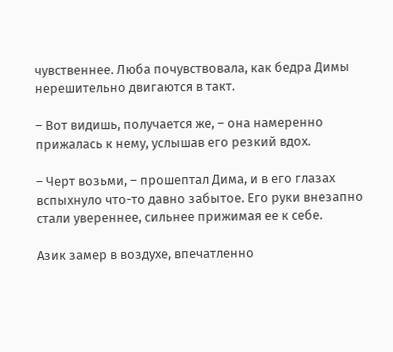чувственнее. Люба почувствовала, как бедра Димы нерешительно двигаются в такт.

– Вот видишь, получается же, – она намеренно прижалась к нему, услышав его резкий вдох.

– Черт возьми, – прошептал Дима, и в его глазах вспыхнуло что-то давно забытое. Его руки внезапно стали увереннее, сильнее прижимая ее к себе.

Азик замер в воздухе, впечатленно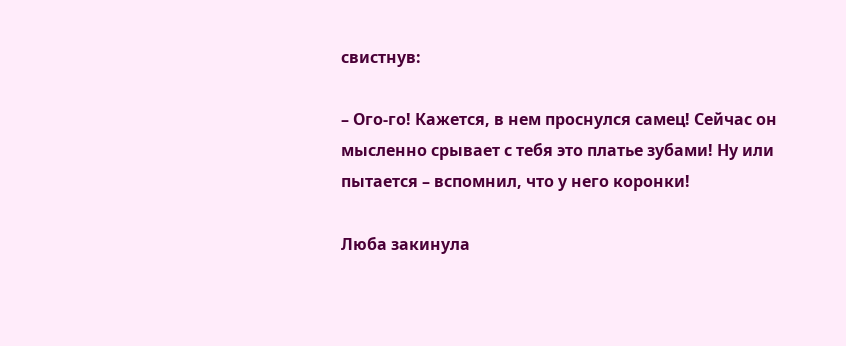свистнув:

– Ого-го! Кажется, в нем проснулся самец! Сейчас он мысленно срывает с тебя это платье зубами! Ну или пытается – вспомнил, что у него коронки!

Люба закинула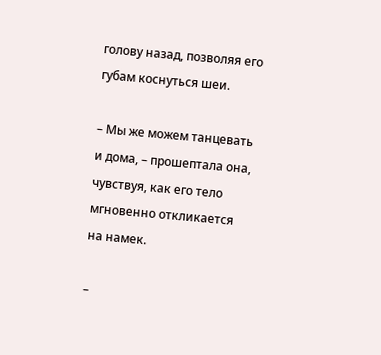голову назад, позволяя его губам коснуться шеи.

– Мы же можем танцевать и дома, – прошептала она, чувствуя, как его тело мгновенно откликается на намек.

–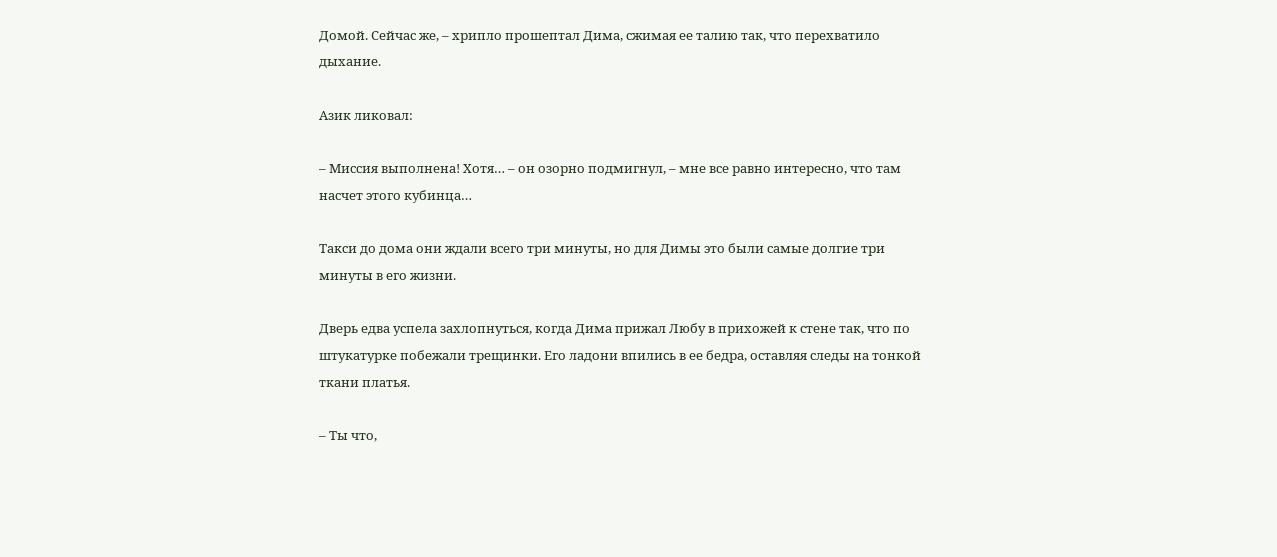Домой. Сейчас же, – хрипло прошептал Дима, сжимая ее талию так, что перехватило дыхание.

Азик ликовал:

– Миссия выполнена! Хотя… – он озорно подмигнул, – мне все равно интересно, что там насчет этого кубинца…

Такси до дома они ждали всего три минуты, но для Димы это были самые долгие три минуты в его жизни.

Дверь едва успела захлопнуться, когда Дима прижал Любу в прихожей к стене так, что по штукатурке побежали трещинки. Его ладони впились в ее бедра, оставляя следы на тонкой ткани платья.

– Ты что,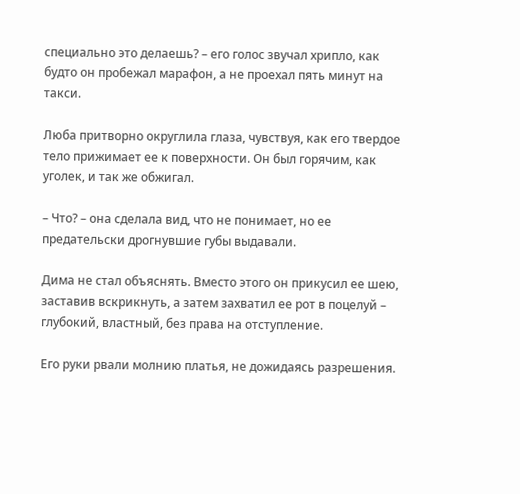специально это делаешь? – его голос звучал хрипло, как будто он пробежал марафон, а не проехал пять минут на такси.

Люба притворно округлила глаза, чувствуя, как его твердое тело прижимает ее к поверхности. Он был горячим, как уголек, и так же обжигал.

– Что? – она сделала вид, что не понимает, но ее предательски дрогнувшие губы выдавали.

Дима не стал объяснять. Вместо этого он прикусил ее шею, заставив вскрикнуть, а затем захватил ее рот в поцелуй – глубокий, властный, без права на отступление.

Его руки рвали молнию платья, не дожидаясь разрешения.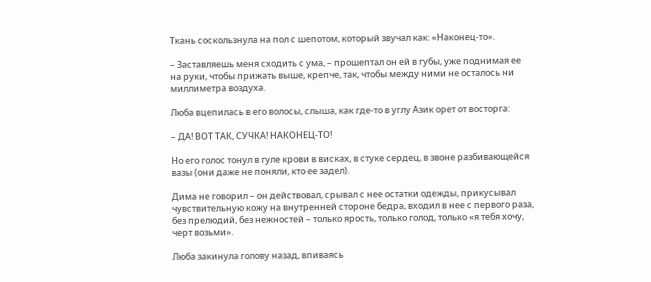Ткань соскользнула на пол с шепотом, который звучал как: «Наконец-то».

– Заставляешь меня сходить с ума, – прошептал он ей в губы, уже поднимая ее на руки, чтобы прижать выше, крепче, так, чтобы между ними не осталось ни миллиметра воздуха.

Люба вцепилась в его волосы, слыша, как где-то в углу Азик орет от восторга:

– ДА! ВОТ ТАК, СУЧКА! НАКОНЕЦ-ТО!

Но его голос тонул в гуле крови в висках, в стуке сердец, в звоне разбивающейся вазы (они даже не поняли, кто ее задел).

Дима не говорил – он действовал, срывал с нее остатки одежды, прикусывал чувствительную кожу на внутренней стороне бедра, входил в нее с первого раза, без прелюдий, без нежностей – только ярость, только голод, только «я тебя хочу, черт возьми».

Люба закинула голову назад, впиваясь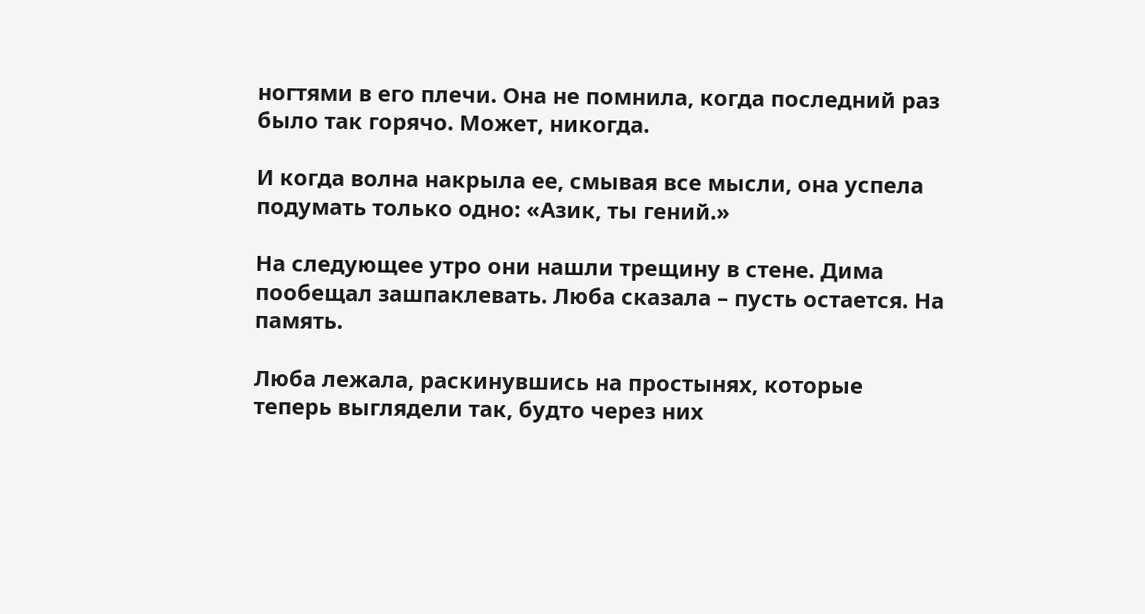ногтями в его плечи. Она не помнила, когда последний раз было так горячо. Может, никогда.

И когда волна накрыла ее, смывая все мысли, она успела подумать только одно: «Азик, ты гений.»

На следующее утро они нашли трещину в стене. Дима пообещал зашпаклевать. Люба сказала – пусть остается. На память.

Люба лежала, раскинувшись на простынях, которые теперь выглядели так, будто через них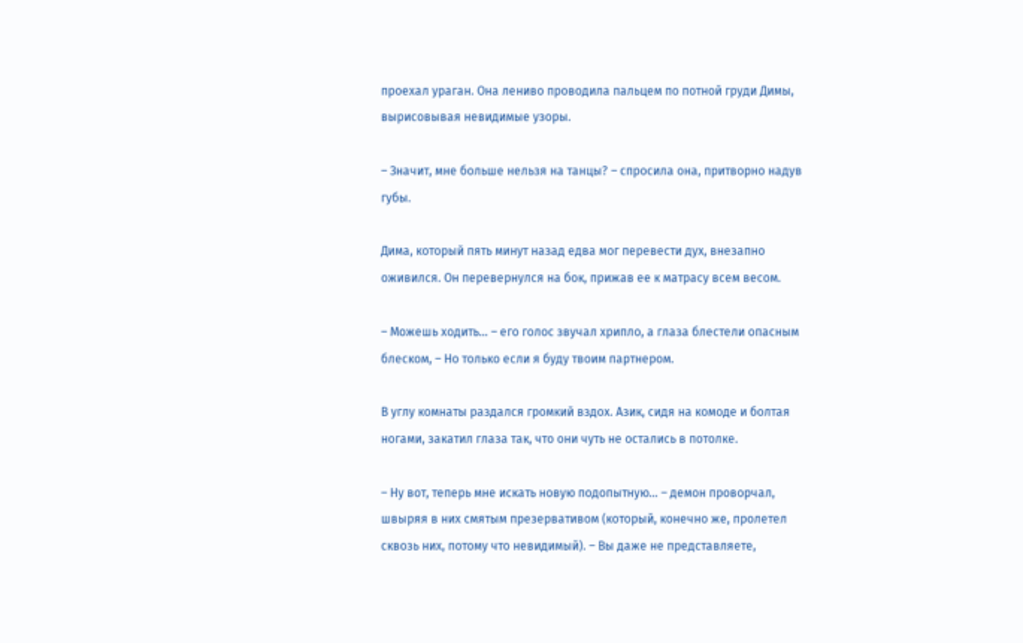проехал ураган. Она лениво проводила пальцем по потной груди Димы, вырисовывая невидимые узоры.

– Значит, мне больше нельзя на танцы? – спросила она, притворно надув губы.

Дима, который пять минут назад едва мог перевести дух, внезапно оживился. Он перевернулся на бок, прижав ее к матрасу всем весом.

– Можешь ходить… – его голос звучал хрипло, а глаза блестели опасным блеском, – Но только если я буду твоим партнером.

В углу комнаты раздался громкий вздох. Азик, сидя на комоде и болтая ногами, закатил глаза так, что они чуть не остались в потолке.

– Ну вот, теперь мне искать новую подопытную… – демон проворчал, швыряя в них смятым презервативом (который, конечно же, пролетел сквозь них, потому что невидимый). – Вы даже не представляете,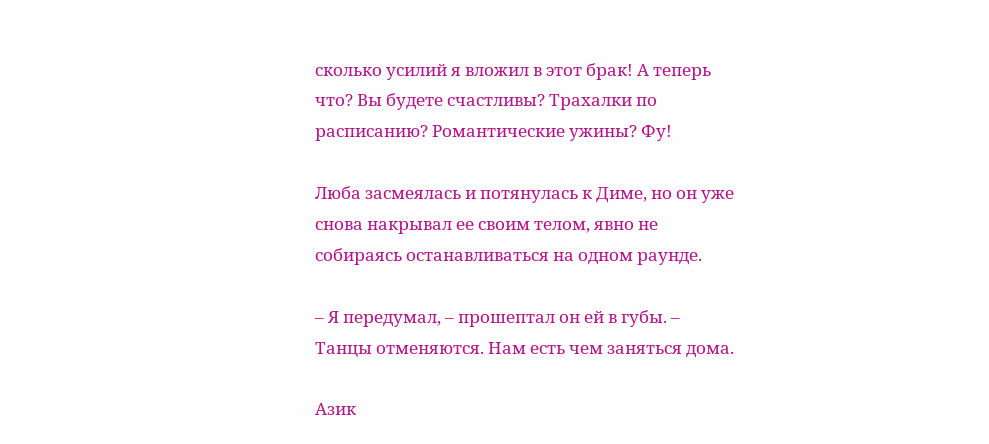сколько усилий я вложил в этот брак! А теперь что? Вы будете счастливы? Трахалки по расписанию? Романтические ужины? Фу!

Люба засмеялась и потянулась к Диме, но он уже снова накрывал ее своим телом, явно не собираясь останавливаться на одном раунде.

– Я передумал, – прошептал он ей в губы. – Танцы отменяются. Нам есть чем заняться дома.

Азик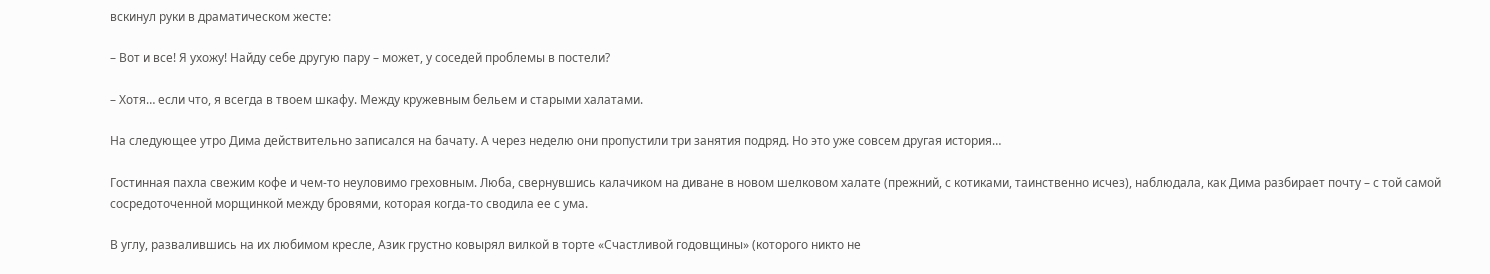вскинул руки в драматическом жесте:

– Вот и все! Я ухожу! Найду себе другую пару – может, у соседей проблемы в постели?

– Хотя… если что, я всегда в твоем шкафу. Между кружевным бельем и старыми халатами.

На следующее утро Дима действительно записался на бачату. А через неделю они пропустили три занятия подряд. Но это уже совсем другая история…

Гостинная пахла свежим кофе и чем-то неуловимо греховным. Люба, свернувшись калачиком на диване в новом шелковом халате (прежний, с котиками, таинственно исчез), наблюдала, как Дима разбирает почту – с той самой сосредоточенной морщинкой между бровями, которая когда-то сводила ее с ума.

В углу, развалившись на их любимом кресле, Азик грустно ковырял вилкой в торте «Счастливой годовщины» (которого никто не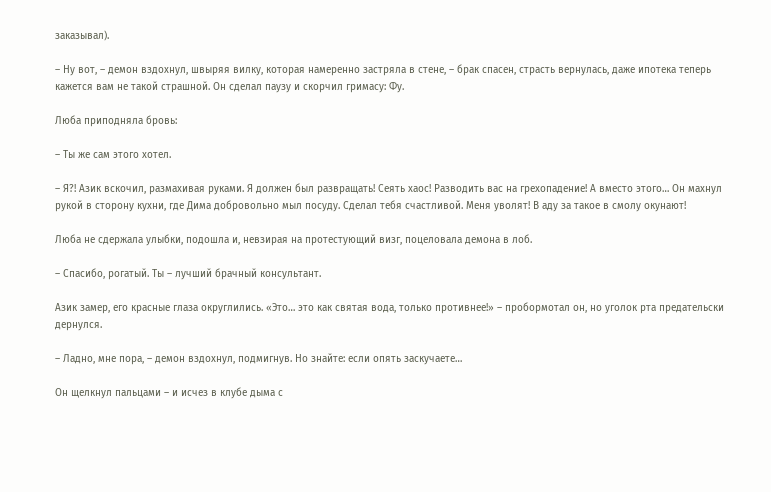заказывал).

– Ну вот, – демон вздохнул, швыряя вилку, которая намеренно застряла в стене, – брак спасен, страсть вернулась, даже ипотека теперь кажется вам не такой страшной. Он сделал паузу и скорчил гримасу: Фу.

Люба приподняла бровь:

– Ты же сам этого хотел.

– Я?! Азик вскочил, размахивая руками. Я должен был развращать! Сеять хаос! Разводить вас на грехопадение! А вместо этого… Он махнул рукой в сторону кухни, где Дима добровольно мыл посуду. Сделал тебя счастливой. Меня уволят! В аду за такое в смолу окунают!

Люба не сдержала улыбки, подошла и, невзирая на протестующий визг, поцеловала демона в лоб.

– Спасибо, рогатый. Ты – лучший брачный консультант.

Азик замер, его красные глаза округлились. «Это… это как святая вода, только противнее!» – пробормотал он, но уголок рта предательски дернулся.

– Ладно, мне пора, – демон вздохнул, подмигнув. Но знайте: если опять заскучаете…

Он щелкнул пальцами – и исчез в клубе дыма с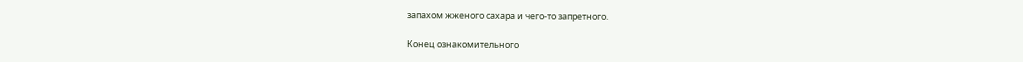запахом жженого сахара и чего-то запретного.

Конец ознакомительного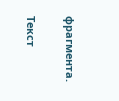фрагмента.

Текст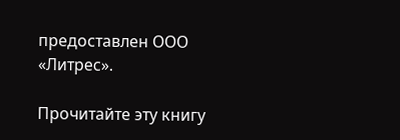предоставлен ООО «Литрес».

Прочитайте эту книгу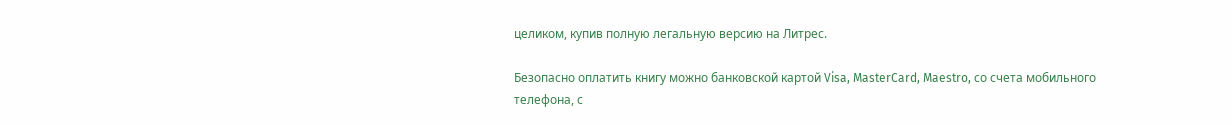целиком, купив полную легальную версию на Литрес.

Безопасно оплатить книгу можно банковской картой Visa, MasterCard, Maestro, со счета мобильного телефона, с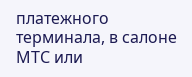платежного терминала, в салоне МТС или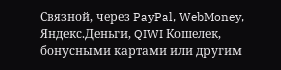Связной, через PayPal, WebMoney, Яндекс.Деньги, QIWI Кошелек, бонусными картами или другим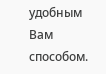удобным Вам способом.